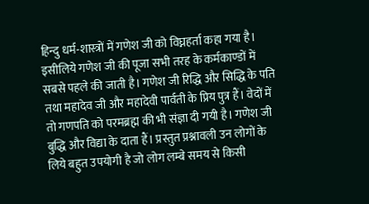हिन्दु धर्म-शास्त्रों में गणेश जी को विघ्नहर्ता कहा गया है। इसीलिये गणेश जी की पूजा सभी तरह के कर्मकाण्डों में सबसे पहले की जाती है। गणेश जी रिद्धि और सिद्धि के पति तथा महादेव जी और महादेवी पार्वती के प्रिय पुत्र हैं। वेदों में तो गणपति को परमब्रह्म की भी संज्ञा दी गयी है। गणेश जी बुद्धि और विद्या के दाता हैं। प्रस्तुत प्रश्नावली उन लोगों के लिये बहुत उपयोगी है जो लोग लम्बे समय से किसी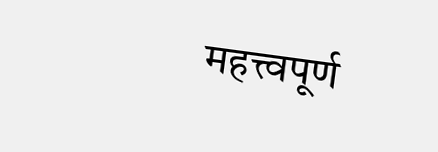महत्त्वपूर्ण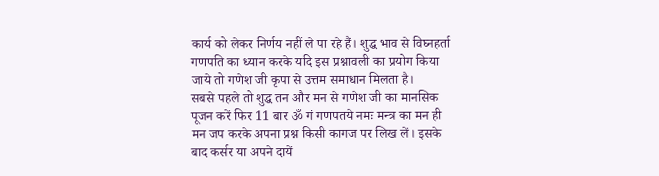कार्य को लेकर निर्णय नहीं ले पा रहे हैं। शुद्ध भाव से विघ्नहर्ता गणपति का ध्यान करके यदि इस प्रश्नावली का प्रयोग किया जाये तो गणेश जी कृपा से उत्तम समाधान मिलता है।
सबसे पहले तो शुद्ध तन और मन से गणेश जी का मानसिक पूजन करें फिर 11 बार ॐ गं गणपतये नमः मन्त्र का मन ही मन जप करके अपना प्रश्न किसी कागज पर लिख लें। इसके बाद कर्सर या अपने दायें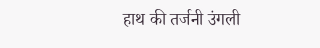हाथ की तर्जनी उंगली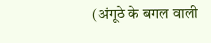(अंगूठे के बगल वाली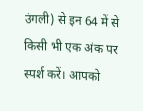उंगली) से इन 64 में से किसी भी एक अंक पर स्पर्श करें। आपको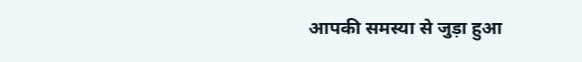आपकी समस्या से जुड़ा हुआ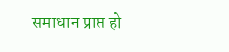समाधान प्राप्त हो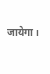जायेगा।